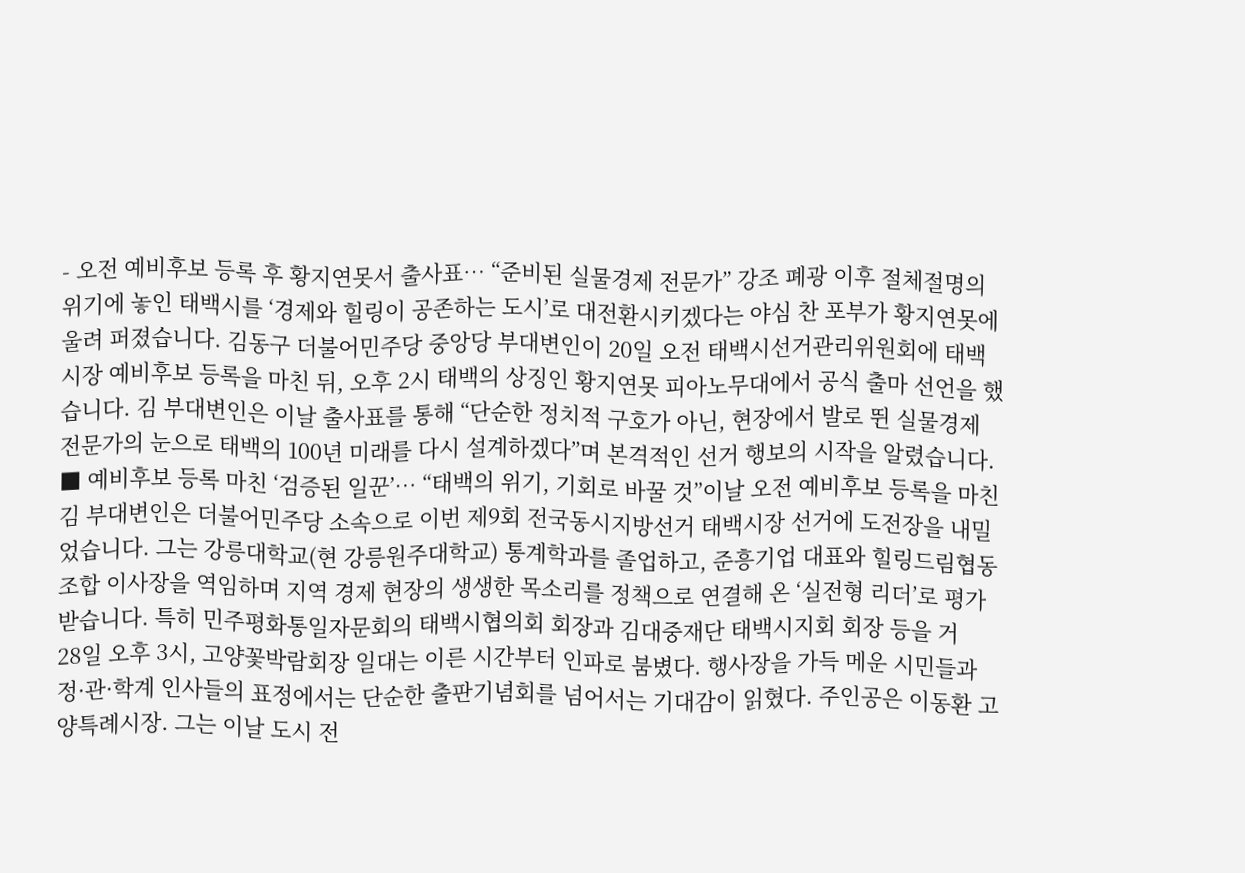- 오전 예비후보 등록 후 황지연못서 출사표… “준비된 실물경제 전문가” 강조 폐광 이후 절체절명의 위기에 놓인 태백시를 ‘경제와 힐링이 공존하는 도시’로 대전환시키겠다는 야심 찬 포부가 황지연못에 울려 퍼졌습니다. 김동구 더불어민주당 중앙당 부대변인이 20일 오전 태백시선거관리위원회에 태백시장 예비후보 등록을 마친 뒤, 오후 2시 태백의 상징인 황지연못 피아노무대에서 공식 출마 선언을 했습니다. 김 부대변인은 이날 출사표를 통해 “단순한 정치적 구호가 아닌, 현장에서 발로 뛴 실물경제 전문가의 눈으로 태백의 100년 미래를 다시 설계하겠다”며 본격적인 선거 행보의 시작을 알렸습니다. ■ 예비후보 등록 마친 ‘검증된 일꾼’… “태백의 위기, 기회로 바꿀 것”이날 오전 예비후보 등록을 마친 김 부대변인은 더불어민주당 소속으로 이번 제9회 전국동시지방선거 태백시장 선거에 도전장을 내밀었습니다. 그는 강릉대학교(현 강릉원주대학교) 통계학과를 졸업하고, 준흥기업 대표와 힐링드림협동조합 이사장을 역임하며 지역 경제 현장의 생생한 목소리를 정책으로 연결해 온 ‘실전형 리더’로 평가받습니다. 특히 민주평화통일자문회의 태백시협의회 회장과 김대중재단 태백시지회 회장 등을 거
28일 오후 3시, 고양꽃박람회장 일대는 이른 시간부터 인파로 붐볐다. 행사장을 가득 메운 시민들과 정·관·학계 인사들의 표정에서는 단순한 출판기념회를 넘어서는 기대감이 읽혔다. 주인공은 이동환 고양특례시장. 그는 이날 도시 전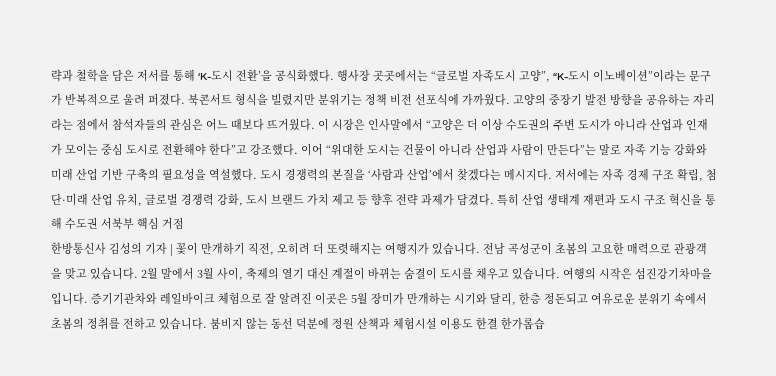략과 철학을 담은 저서를 통해 ‘K-도시 전환’을 공식화했다. 행사장 곳곳에서는 “글로벌 자족도시 고양”, “K-도시 이노베이션”이라는 문구가 반복적으로 울려 퍼졌다. 북콘서트 형식을 빌렸지만 분위기는 정책 비전 선포식에 가까웠다. 고양의 중장기 발전 방향을 공유하는 자리라는 점에서 참석자들의 관심은 어느 때보다 뜨거웠다. 이 시장은 인사말에서 “고양은 더 이상 수도권의 주변 도시가 아니라 산업과 인재가 모이는 중심 도시로 전환해야 한다”고 강조했다. 이어 “위대한 도시는 건물이 아니라 산업과 사람이 만든다”는 말로 자족 기능 강화와 미래 산업 기반 구축의 필요성을 역설했다. 도시 경쟁력의 본질을 ‘사람과 산업’에서 찾겠다는 메시지다. 저서에는 자족 경제 구조 확립, 첨단·미래 산업 유치, 글로벌 경쟁력 강화, 도시 브랜드 가치 제고 등 향후 전략 과제가 담겼다. 특히 산업 생태계 재편과 도시 구조 혁신을 통해 수도권 서북부 핵심 거점
한방통신사 김성의 기자 | 꽃이 만개하기 직전, 오히려 더 또렷해지는 여행지가 있습니다. 전남 곡성군이 초봄의 고요한 매력으로 관광객을 맞고 있습니다. 2월 말에서 3월 사이, 축제의 열기 대신 계절이 바뀌는 숨결이 도시를 채우고 있습니다. 여행의 시작은 섬진강기차마을입니다. 증기기관차와 레일바이크 체험으로 잘 알려진 이곳은 5월 장미가 만개하는 시기와 달리, 한층 정돈되고 여유로운 분위기 속에서 초봄의 정취를 전하고 있습니다. 붐비지 않는 동선 덕분에 정원 산책과 체험시설 이용도 한결 한가롭습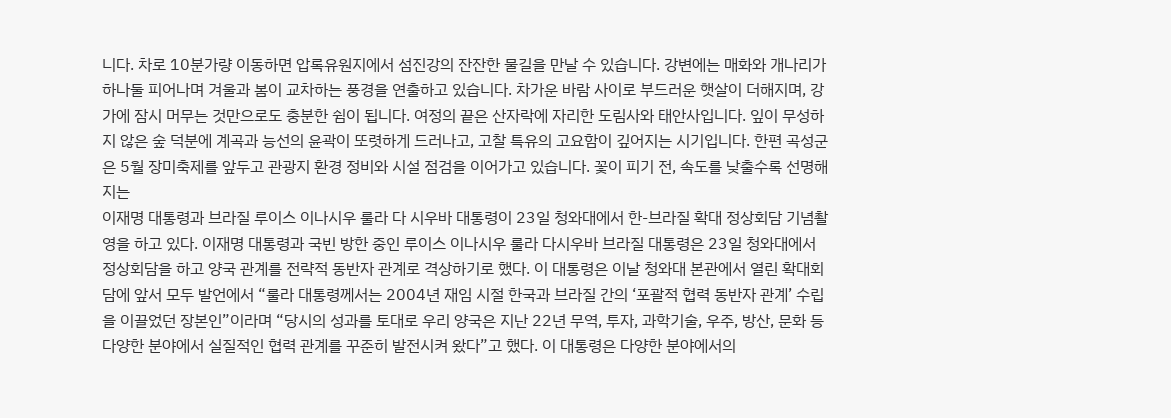니다. 차로 10분가량 이동하면 압록유원지에서 섬진강의 잔잔한 물길을 만날 수 있습니다. 강변에는 매화와 개나리가 하나둘 피어나며 겨울과 봄이 교차하는 풍경을 연출하고 있습니다. 차가운 바람 사이로 부드러운 햇살이 더해지며, 강가에 잠시 머무는 것만으로도 충분한 쉼이 됩니다. 여정의 끝은 산자락에 자리한 도림사와 태안사입니다. 잎이 무성하지 않은 숲 덕분에 계곡과 능선의 윤곽이 또렷하게 드러나고, 고찰 특유의 고요함이 깊어지는 시기입니다. 한편 곡성군은 5월 장미축제를 앞두고 관광지 환경 정비와 시설 점검을 이어가고 있습니다. 꽃이 피기 전, 속도를 낮출수록 선명해지는
이재명 대통령과 브라질 루이스 이나시우 룰라 다 시우바 대통령이 23일 청와대에서 한-브라질 확대 정상회담 기념촬영을 하고 있다. 이재명 대통령과 국빈 방한 중인 루이스 이나시우 룰라 다시우바 브라질 대통령은 23일 청와대에서 정상회담을 하고 양국 관계를 전략적 동반자 관계로 격상하기로 했다. 이 대통령은 이날 청와대 본관에서 열린 확대회담에 앞서 모두 발언에서 “룰라 대통령께서는 2004년 재임 시절 한국과 브라질 간의 ‘포괄적 협력 동반자 관계’ 수립을 이끌었던 장본인”이라며 “당시의 성과를 토대로 우리 양국은 지난 22년 무역, 투자, 과학기술, 우주, 방산, 문화 등 다양한 분야에서 실질적인 협력 관계를 꾸준히 발전시켜 왔다”고 했다. 이 대통령은 다양한 분야에서의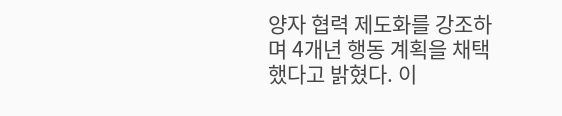양자 협력 제도화를 강조하며 4개년 행동 계획을 채택했다고 밝혔다. 이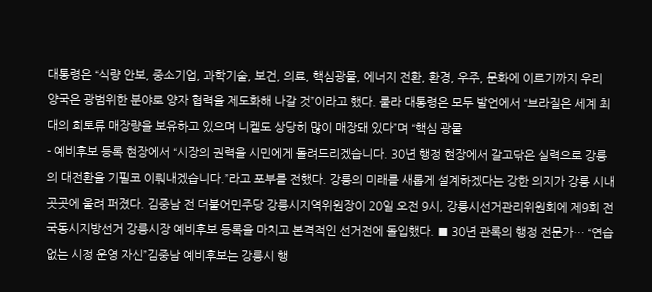대통령은 “식량 안보, 중소기업, 과학기술, 보건, 의료, 핵심광물, 에너지 전환, 환경, 우주, 문화에 이르기까지 우리 양국은 광범위한 분야로 양자 협력을 제도화해 나갈 것”이라고 했다. 룰라 대통령은 모두 발언에서 “브라질은 세계 최대의 희토류 매장량을 보유하고 있으며 니켈도 상당히 많이 매장돼 있다”며 “핵심 광물
- 예비후보 등록 현장에서 “시장의 권력을 시민에게 돌려드리겠습니다. 30년 행정 현장에서 갈고닦은 실력으로 강릉의 대전환을 기필코 이뤄내겠습니다.”라고 포부를 전했다. 강릉의 미래를 새롭게 설계하겠다는 강한 의지가 강릉 시내 곳곳에 울려 퍼졌다. 김중남 전 더불어민주당 강릉시지역위원장이 20일 오전 9시, 강릉시선거관리위원회에 제9회 전국동시지방선거 강릉시장 예비후보 등록을 마치고 본격적인 선거전에 돌입했다. ■ 30년 관록의 행정 전문가… “연습 없는 시정 운영 자신”김중남 예비후보는 강릉시 행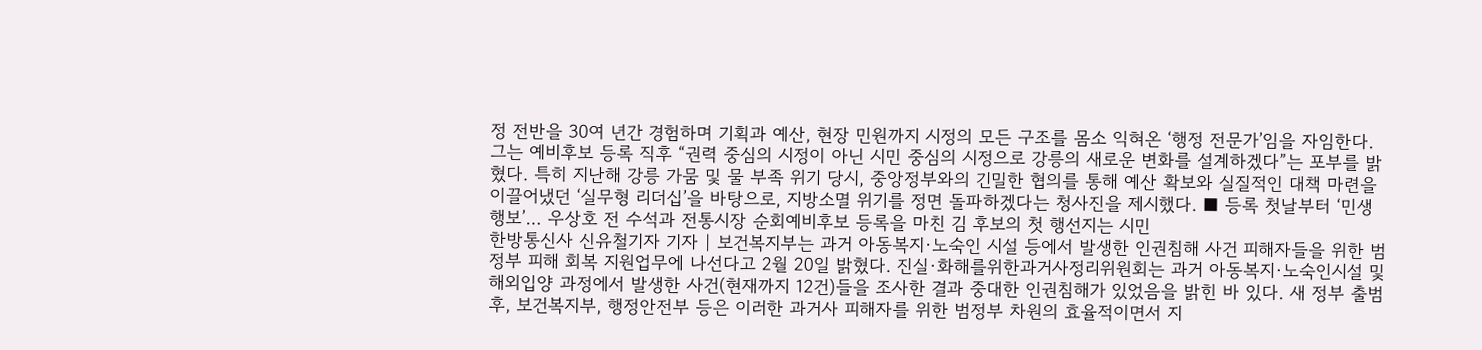정 전반을 30여 년간 경험하며 기획과 예산, 현장 민원까지 시정의 모든 구조를 몸소 익혀온 ‘행정 전문가’임을 자임한다. 그는 예비후보 등록 직후 “권력 중심의 시정이 아닌 시민 중심의 시정으로 강릉의 새로운 변화를 설계하겠다”는 포부를 밝혔다. 특히 지난해 강릉 가뭄 및 물 부족 위기 당시, 중앙정부와의 긴밀한 협의를 통해 예산 확보와 실질적인 대책 마련을 이끌어냈던 ‘실무형 리더십’을 바탕으로, 지방소멸 위기를 정면 돌파하겠다는 청사진을 제시했다. ■ 등록 첫날부터 ‘민생 행보’… 우상호 전 수석과 전통시장 순회예비후보 등록을 마친 김 후보의 첫 행선지는 시민
한방통신사 신유철기자 기자 | 보건복지부는 과거 아동복지·노숙인 시설 등에서 발생한 인권침해 사건 피해자들을 위한 범정부 피해 회복 지원업무에 나선다고 2월 20일 밝혔다. 진실·화해를위한과거사정리위원회는 과거 아동복지·노숙인시설 및 해외입양 과정에서 발생한 사건(현재까지 12건)들을 조사한 결과 중대한 인권침해가 있었음을 밝힌 바 있다. 새 정부 출범 후, 보건복지부, 행정안전부 등은 이러한 과거사 피해자를 위한 범정부 차원의 효율적이면서 지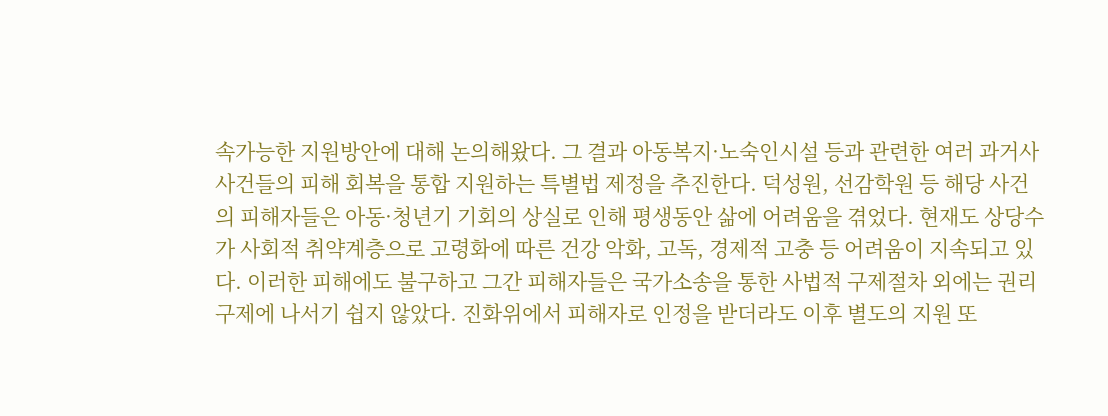속가능한 지원방안에 대해 논의해왔다. 그 결과 아동복지·노숙인시설 등과 관련한 여러 과거사 사건들의 피해 회복을 통합 지원하는 특별법 제정을 추진한다. 덕성원, 선감학원 등 해당 사건의 피해자들은 아동·청년기 기회의 상실로 인해 평생동안 삶에 어려움을 겪었다. 현재도 상당수가 사회적 취약계층으로 고령화에 따른 건강 악화, 고독, 경제적 고충 등 어려움이 지속되고 있다. 이러한 피해에도 불구하고 그간 피해자들은 국가소송을 통한 사법적 구제절차 외에는 권리구제에 나서기 쉽지 않았다. 진화위에서 피해자로 인정을 받더라도 이후 별도의 지원 또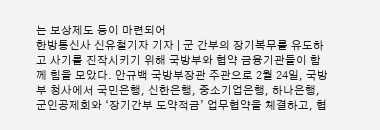는 보상제도 등이 마련되어
한방통신사 신유철기자 기자 | 군 간부의 장기복무를 유도하고 사기를 진작시키기 위해 국방부와 협약 금융기관들이 함께 힘을 모았다. 안규백 국방부장관 주관으로 2월 24일, 국방부 청사에서 국민은행, 신한은행, 중소기업은행, 하나은행, 군인공제회와 ‘장기간부 도약적금’ 업무협약을 체결하고, 협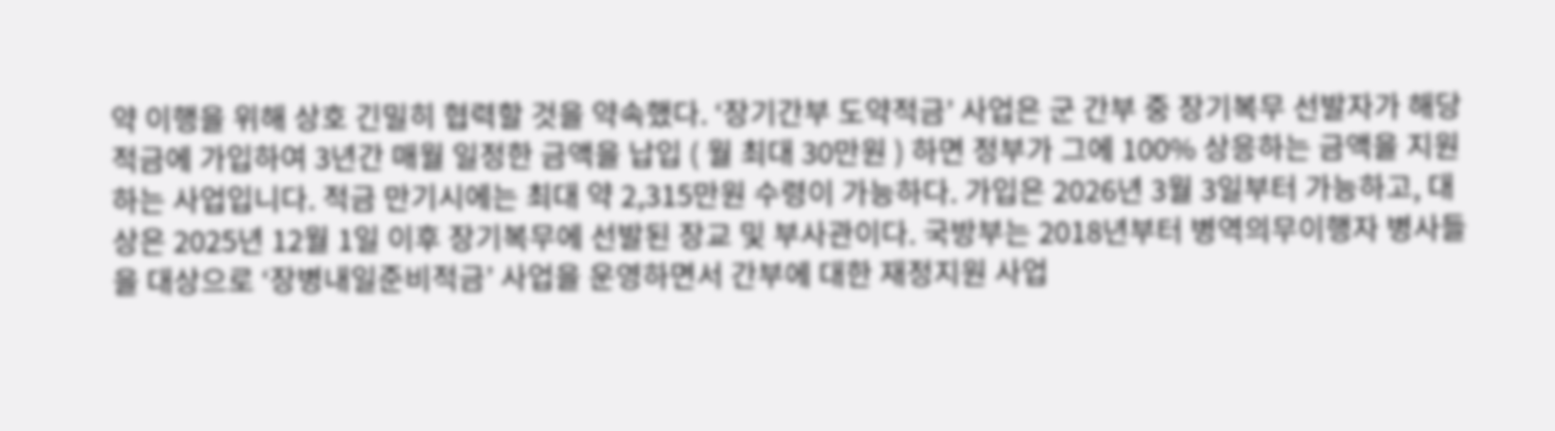약 이행을 위해 상호 긴밀히 협력할 것을 약속했다. ‘장기간부 도약적금’ 사업은 군 간부 중 장기복무 선발자가 해당 적금에 가입하여 3년간 매월 일정한 금액을 납입 ( 월 최대 30만원 ) 하면 정부가 그에 100% 상응하는 금액을 지원하는 사업입니다. 적금 만기시에는 최대 약 2,315만원 수령이 가능하다. 가입은 2026년 3월 3일부터 가능하고, 대상은 2025년 12월 1일 이후 장기복무에 선발된 장교 및 부사관이다. 국방부는 2018년부터 병역의무이행자 병사들을 대상으로 ‘장병내일준비적금’ 사업을 운영하면서 간부에 대한 재정지원 사업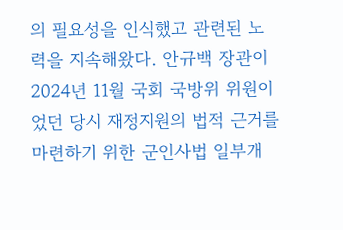의 필요성을 인식했고 관련된 노력을 지속해왔다. 안규백 장관이 2024년 11월 국회 국방위 위원이었던 당시 재정지원의 법적 근거를 마련하기 위한 군인사법 일부개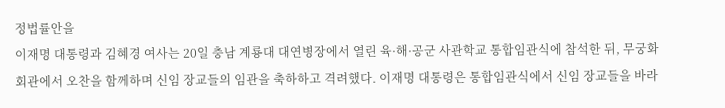정법률안을
이재명 대통령과 김혜경 여사는 20일 충남 계룡대 대연병장에서 열린 육·해·공군 사관학교 통합임관식에 참석한 뒤, 무궁화회관에서 오찬을 함께하며 신임 장교들의 임관을 축하하고 격려했다. 이재명 대통령은 통합임관식에서 신임 장교들을 바라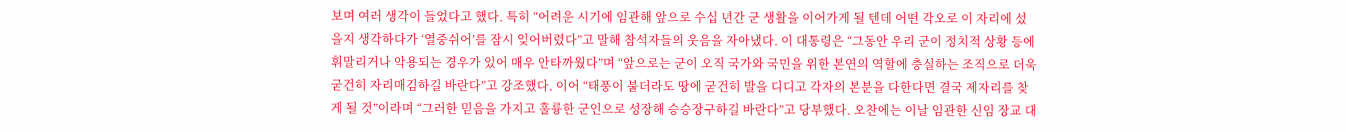보며 여러 생각이 들었다고 했다. 특히 “어려운 시기에 임관해 앞으로 수십 년간 군 생활을 이어가게 될 텐데 어떤 각오로 이 자리에 섰을지 생각하다가 ‘열중쉬어’를 잠시 잊어버렸다”고 말해 참석자들의 웃음을 자아냈다. 이 대통령은 “그동안 우리 군이 정치적 상황 등에 휘말리거나 악용되는 경우가 있어 매우 안타까웠다”며 “앞으로는 군이 오직 국가와 국민을 위한 본연의 역할에 충실하는 조직으로 더욱 굳건히 자리매김하길 바란다”고 강조했다. 이어 “태풍이 불더라도 땅에 굳건히 발을 디디고 각자의 본분을 다한다면 결국 제자리를 찾게 될 것”이라며 “그러한 믿음을 가지고 훌륭한 군인으로 성장해 승승장구하길 바란다”고 당부했다. 오찬에는 이날 임관한 신임 장교 대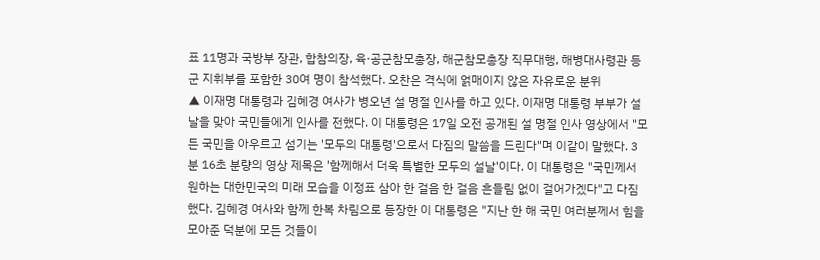표 11명과 국방부 장관, 합참의장, 육·공군참모총장, 해군참모총장 직무대행, 해병대사령관 등 군 지휘부를 포함한 30여 명이 참석했다. 오찬은 격식에 얽매이지 않은 자유로운 분위
▲ 이재명 대통령과 김혜경 여사가 병오년 설 명절 인사를 하고 있다. 이재명 대통령 부부가 설날을 맞아 국민들에게 인사를 전했다. 이 대통령은 17일 오전 공개된 설 명절 인사 영상에서 "모든 국민을 아우르고 섬기는 '모두의 대통령'으로서 다짐의 말씀을 드린다"며 이같이 말했다. 3분 16초 분량의 영상 제목은 '함께해서 더욱 특별한 모두의 설날'이다. 이 대통령은 "국민께서 원하는 대한민국의 미래 모습을 이정표 삼아 한 걸음 한 걸음 흔들림 없이 걸어가겠다"고 다짐했다. 김혜경 여사와 함께 한복 차림으로 등장한 이 대통령은 "지난 한 해 국민 여러분께서 힘을 모아준 덕분에 모든 것들이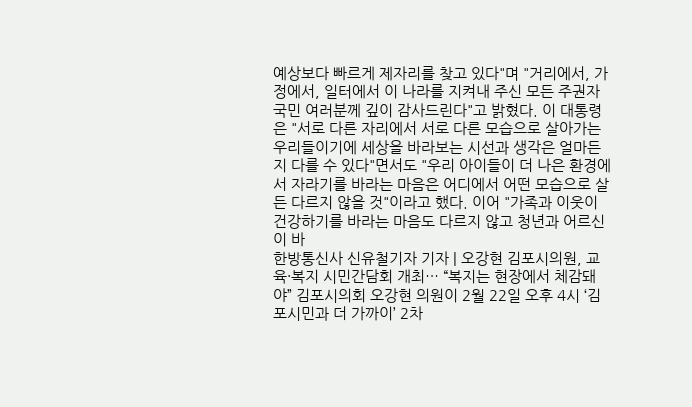예상보다 빠르게 제자리를 찾고 있다"며 "거리에서, 가정에서, 일터에서 이 나라를 지켜내 주신 모든 주권자 국민 여러분께 깊이 감사드린다"고 밝혔다. 이 대통령은 "서로 다른 자리에서 서로 다른 모습으로 살아가는 우리들이기에 세상을 바라보는 시선과 생각은 얼마든지 다를 수 있다"면서도 "우리 아이들이 더 나은 환경에서 자라기를 바라는 마음은 어디에서 어떤 모습으로 살든 다르지 않을 것"이라고 했다. 이어 "가족과 이웃이 건강하기를 바라는 마음도 다르지 않고 청년과 어르신이 바
한방통신사 신유철기자 기자 | 오강현 김포시의원, 교육·복지 시민간담회 개최… “복지는 현장에서 체감돼야” 김포시의회 오강현 의원이 2월 22일 오후 4시 ‘김포시민과 더 가까이’ 2차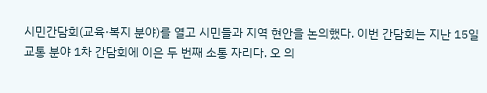시민간담회(교육·복지 분야)를 열고 시민들과 지역 현안을 논의했다. 이번 간담회는 지난 15일 교통 분야 1차 간담회에 이은 두 번째 소통 자리다. 오 의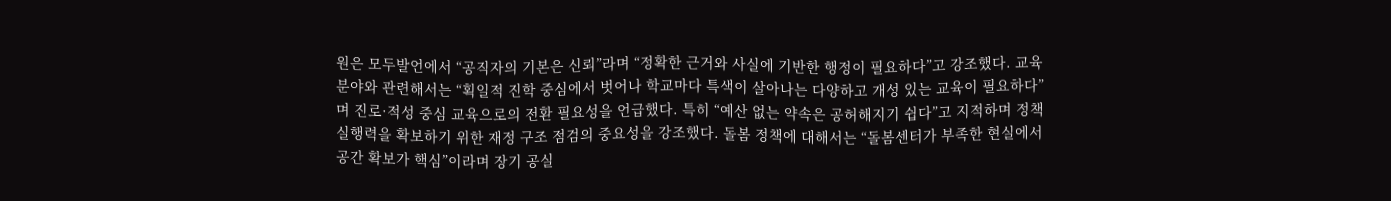원은 모두발언에서 “공직자의 기본은 신뢰”라며 “정확한 근거와 사실에 기반한 행정이 필요하다”고 강조했다. 교육 분야와 관련해서는 “획일적 진학 중심에서 벗어나 학교마다 특색이 살아나는 다양하고 개성 있는 교육이 필요하다”며 진로·적성 중심 교육으로의 전환 필요성을 언급했다. 특히 “예산 없는 약속은 공허해지기 쉽다”고 지적하며 정책 실행력을 확보하기 위한 재정 구조 점검의 중요성을 강조했다. 돌봄 정책에 대해서는 “돌봄센터가 부족한 현실에서 공간 확보가 핵심”이라며 장기 공실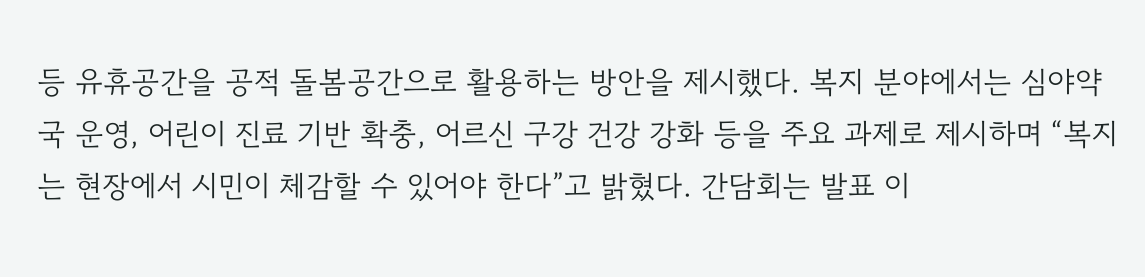등 유휴공간을 공적 돌봄공간으로 활용하는 방안을 제시했다. 복지 분야에서는 심야약국 운영, 어린이 진료 기반 확충, 어르신 구강 건강 강화 등을 주요 과제로 제시하며 “복지는 현장에서 시민이 체감할 수 있어야 한다”고 밝혔다. 간담회는 발표 이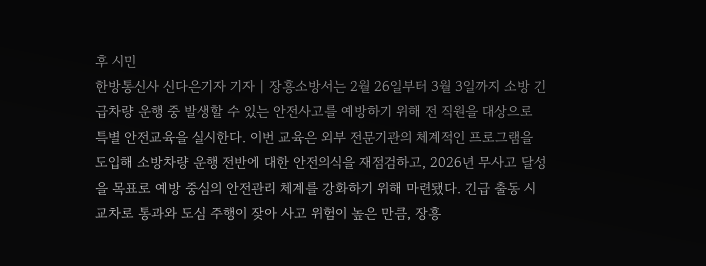후 시민
한방통신사 신다은기자 기자 | 장흥소방서는 2월 26일부터 3월 3일까지 소방 긴급차량 운행 중 발생할 수 있는 안전사고를 예방하기 위해 전 직원을 대상으로 특별 안전교육을 실시한다. 이번 교육은 외부 전문기관의 체계적인 프로그램을 도입해 소방차량 운행 전반에 대한 안전의식을 재점검하고, 2026년 무사고 달성을 목표로 예방 중심의 안전관리 체계를 강화하기 위해 마련됐다. 긴급 출동 시 교차로 통과와 도심 주행이 잦아 사고 위험이 높은 만큼, 장흥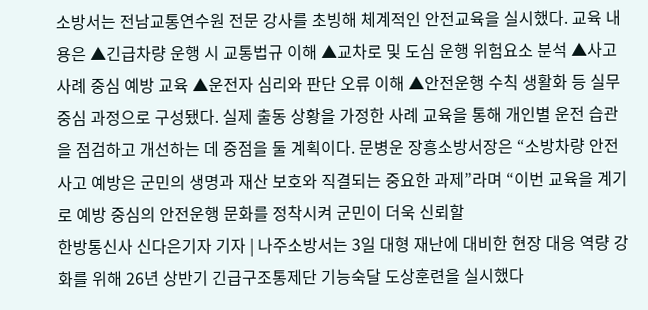소방서는 전남교통연수원 전문 강사를 초빙해 체계적인 안전교육을 실시했다. 교육 내용은 ▲긴급차량 운행 시 교통법규 이해 ▲교차로 및 도심 운행 위험요소 분석 ▲사고 사례 중심 예방 교육 ▲운전자 심리와 판단 오류 이해 ▲안전운행 수칙 생활화 등 실무 중심 과정으로 구성됐다. 실제 출동 상황을 가정한 사례 교육을 통해 개인별 운전 습관을 점검하고 개선하는 데 중점을 둘 계획이다. 문병운 장흥소방서장은 “소방차량 안전사고 예방은 군민의 생명과 재산 보호와 직결되는 중요한 과제”라며 “이번 교육을 계기로 예방 중심의 안전운행 문화를 정착시켜 군민이 더욱 신뢰할
한방통신사 신다은기자 기자 | 나주소방서는 3일 대형 재난에 대비한 현장 대응 역량 강화를 위해 26년 상반기 긴급구조통제단 기능숙달 도상훈련을 실시했다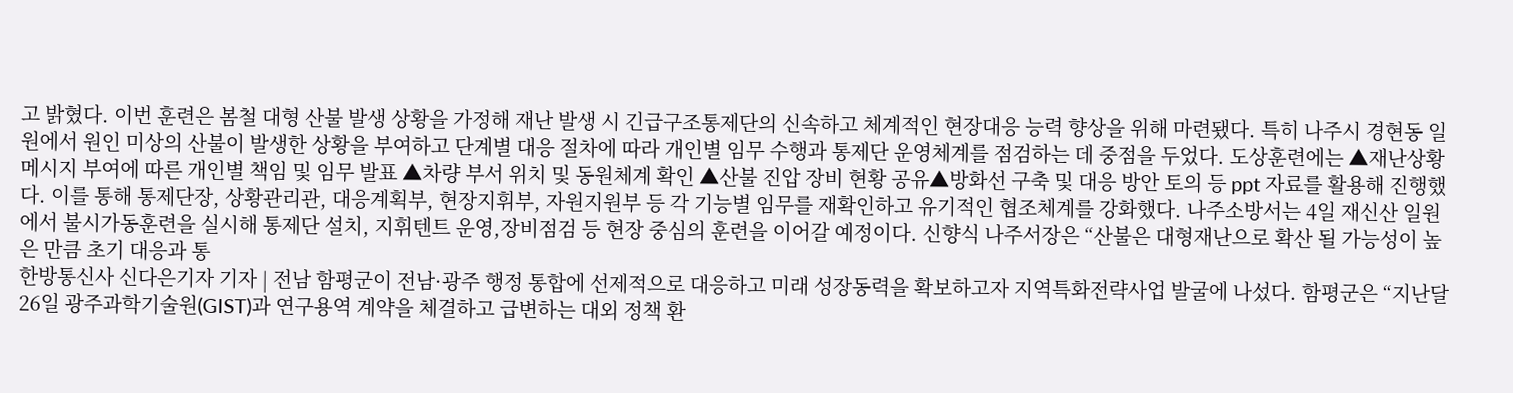고 밝혔다. 이번 훈련은 봄철 대형 산불 발생 상황을 가정해 재난 발생 시 긴급구조통제단의 신속하고 체계적인 현장대응 능력 향상을 위해 마련됐다. 특히 나주시 경현동 일원에서 원인 미상의 산불이 발생한 상황을 부여하고 단계별 대응 절차에 따라 개인별 임무 수행과 통제단 운영체계를 점검하는 데 중점을 두었다. 도상훈련에는 ▲재난상황 메시지 부여에 따른 개인별 책임 및 임무 발표 ▲차량 부서 위치 및 동원체계 확인 ▲산불 진압 장비 현황 공유▲방화선 구축 및 대응 방안 토의 등 ppt 자료를 활용해 진행했다. 이를 통해 통제단장, 상황관리관, 대응계획부, 현장지휘부, 자원지원부 등 각 기능별 임무를 재확인하고 유기적인 협조체계를 강화했다. 나주소방서는 4일 재신산 일원에서 불시가동훈련을 실시해 통제단 설치, 지휘텐트 운영,장비점검 등 현장 중심의 훈련을 이어갈 예정이다. 신향식 나주서장은 “산불은 대형재난으로 확산 될 가능성이 높은 만큼 초기 대응과 통
한방통신사 신다은기자 기자 | 전남 함평군이 전남·광주 행정 통합에 선제적으로 대응하고 미래 성장동력을 확보하고자 지역특화전략사업 발굴에 나섰다. 함평군은 “지난달 26일 광주과학기술원(GIST)과 연구용역 계약을 체결하고 급변하는 대외 정책 환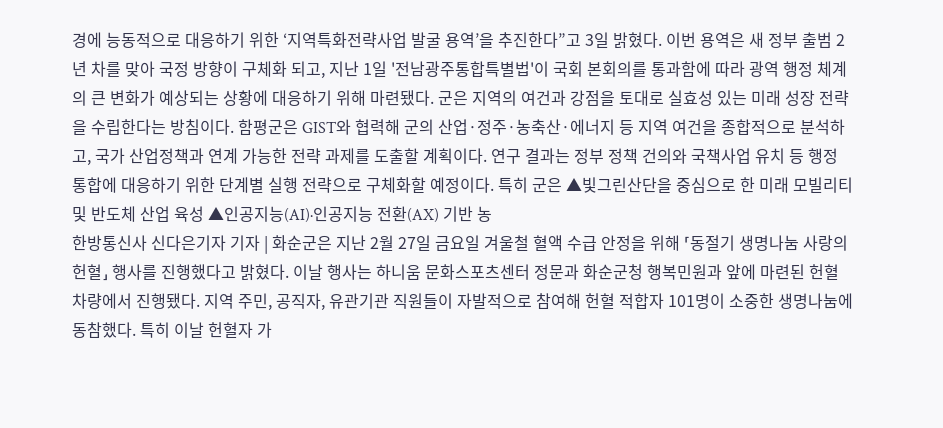경에 능동적으로 대응하기 위한 ‘지역특화전략사업 발굴 용역’을 추진한다”고 3일 밝혔다. 이번 용역은 새 정부 출범 2년 차를 맞아 국정 방향이 구체화 되고, 지난 1일 '전남광주통합특별법'이 국회 본회의를 통과함에 따라 광역 행정 체계의 큰 변화가 예상되는 상황에 대응하기 위해 마련됐다. 군은 지역의 여건과 강점을 토대로 실효성 있는 미래 성장 전략을 수립한다는 방침이다. 함평군은 GIST와 협력해 군의 산업·정주·농축산·에너지 등 지역 여건을 종합적으로 분석하고, 국가 산업정책과 연계 가능한 전략 과제를 도출할 계획이다. 연구 결과는 정부 정책 건의와 국책사업 유치 등 행정 통합에 대응하기 위한 단계별 실행 전략으로 구체화할 예정이다. 특히 군은 ▲빛그린산단을 중심으로 한 미래 모빌리티 및 반도체 산업 육성 ▲인공지능(AI)·인공지능 전환(AX) 기반 농
한방통신사 신다은기자 기자 | 화순군은 지난 2월 27일 금요일 겨울철 혈액 수급 안정을 위해 ⸢동절기 생명나눔 사랑의 헌혈⸥ 행사를 진행했다고 밝혔다. 이날 행사는 하니움 문화스포츠센터 정문과 화순군청 행복민원과 앞에 마련된 헌혈 차량에서 진행됐다. 지역 주민, 공직자, 유관기관 직원들이 자발적으로 참여해 헌혈 적합자 101명이 소중한 생명나눔에 동참했다. 특히 이날 헌혈자 가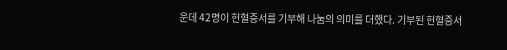운데 42명이 헌혈증서를 기부해 나눔의 의미를 더했다. 기부된 헌혈증서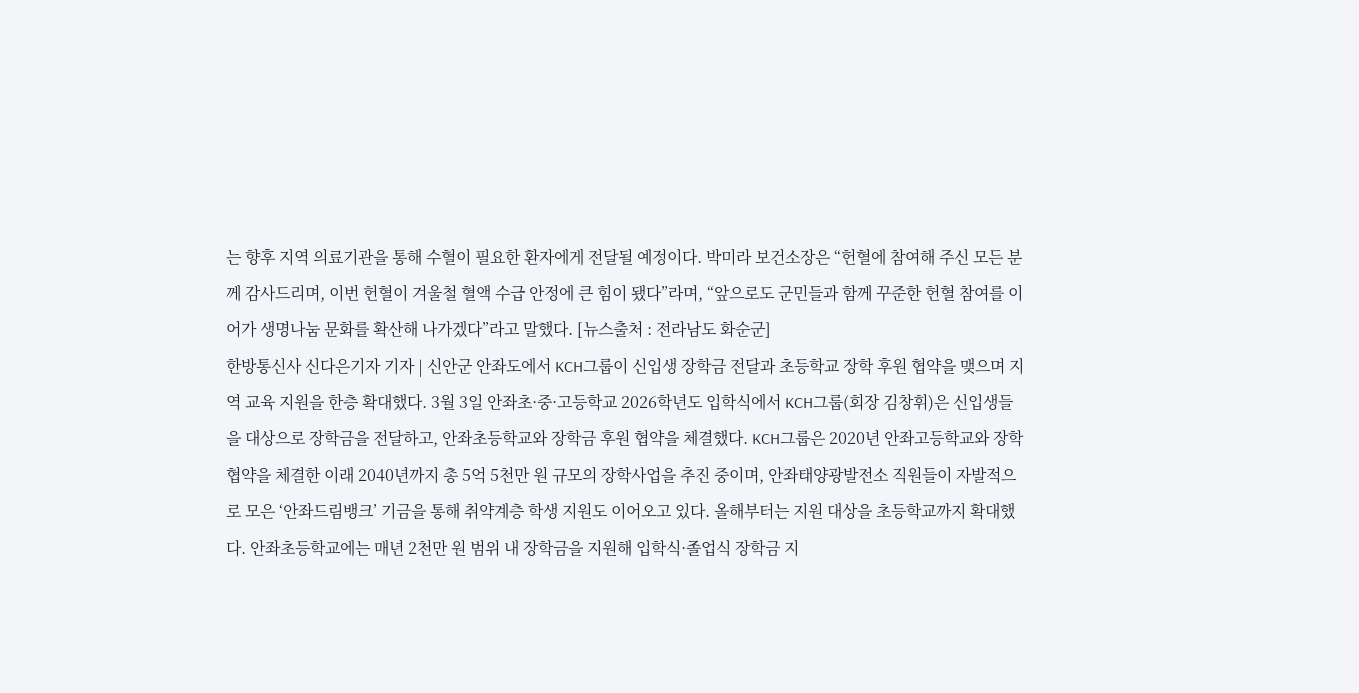는 향후 지역 의료기관을 통해 수혈이 필요한 환자에게 전달될 예정이다. 박미라 보건소장은 “헌혈에 참여해 주신 모든 분께 감사드리며, 이번 헌혈이 겨울철 혈액 수급 안정에 큰 힘이 됐다”라며, “앞으로도 군민들과 함께 꾸준한 헌혈 참여를 이어가 생명나눔 문화를 확산해 나가겠다”라고 말했다. [뉴스출처 : 전라남도 화순군]
한방통신사 신다은기자 기자 | 신안군 안좌도에서 KCH그룹이 신입생 장학금 전달과 초등학교 장학 후원 협약을 맺으며 지역 교육 지원을 한층 확대했다. 3월 3일 안좌초·중·고등학교 2026학년도 입학식에서 KCH그룹(회장 김창휘)은 신입생들을 대상으로 장학금을 전달하고, 안좌초등학교와 장학금 후원 협약을 체결했다. KCH그룹은 2020년 안좌고등학교와 장학협약을 체결한 이래 2040년까지 총 5억 5천만 원 규모의 장학사업을 추진 중이며, 안좌태양광발전소 직원들이 자발적으로 모은 ‘안좌드림뱅크’ 기금을 통해 취약계층 학생 지원도 이어오고 있다. 올해부터는 지원 대상을 초등학교까지 확대했다. 안좌초등학교에는 매년 2천만 원 범위 내 장학금을 지원해 입학식·졸업식 장학금 지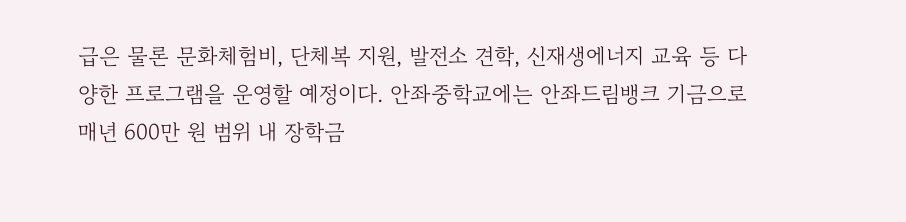급은 물론 문화체험비, 단체복 지원, 발전소 견학, 신재생에너지 교육 등 다양한 프로그램을 운영할 예정이다. 안좌중학교에는 안좌드림뱅크 기금으로 매년 600만 원 범위 내 장학금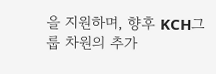을 지원하며, 향후 KCH그룹 차원의 추가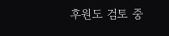후원도 검토 중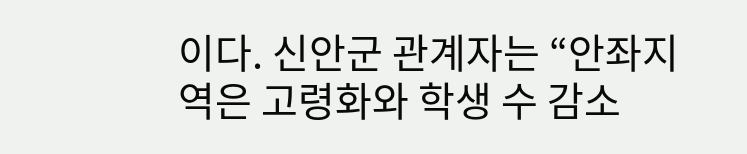이다. 신안군 관계자는 “안좌지역은 고령화와 학생 수 감소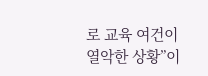로 교육 여건이 열악한 상황”이